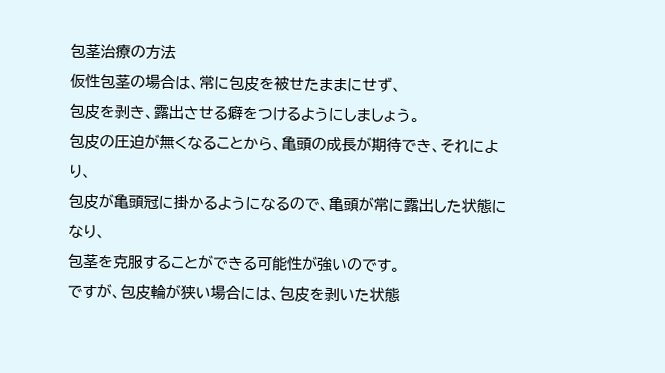包茎治療の方法
仮性包茎の場合は、常に包皮を被せたままにせず、
包皮を剥き、露出させる癖をつけるようにしましょう。
包皮の圧迫が無くなることから、亀頭の成長が期待でき、それにより、
包皮が亀頭冠に掛かるようになるので、亀頭が常に露出した状態になり、
包茎を克服することができる可能性が強いのです。
ですが、包皮輪が狭い場合には、包皮を剥いた状態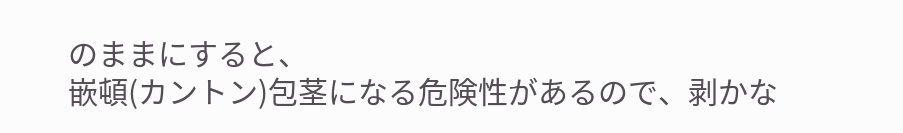のままにすると、
嵌頓(カントン)包茎になる危険性があるので、剥かな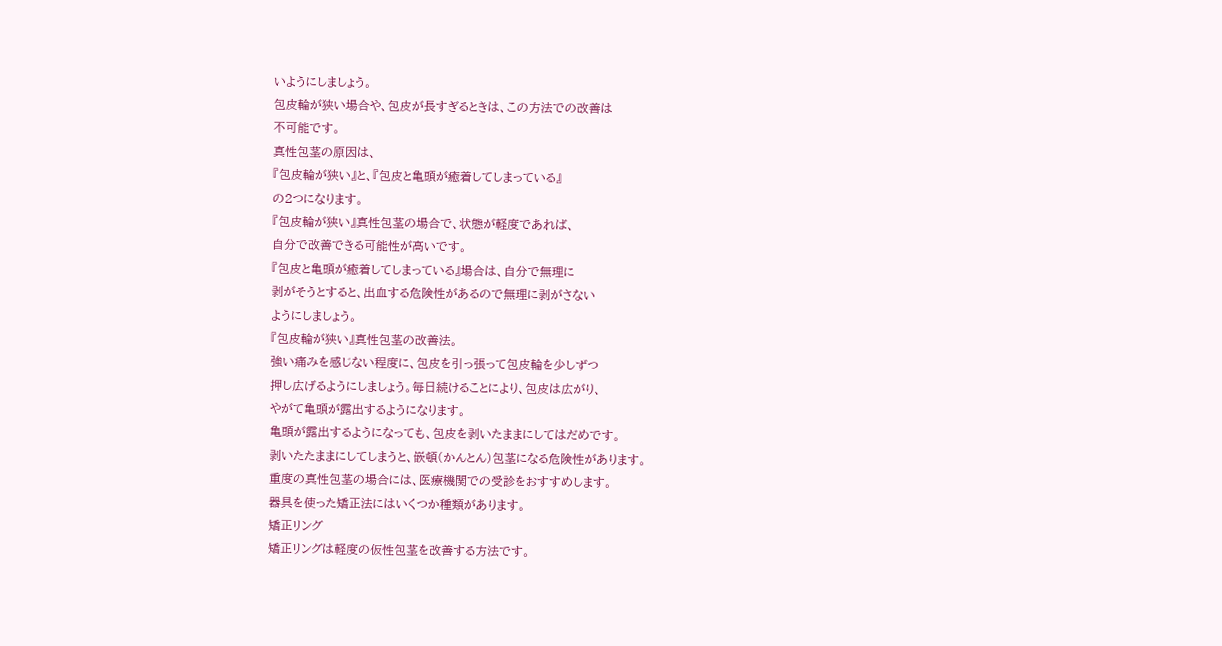いようにしましょう。
包皮輪が狭い場合や、包皮が長すぎるときは、この方法での改善は
不可能です。
真性包茎の原因は、
『包皮輪が狭い』と、『包皮と亀頭が癒着してしまっている』
の2つになります。
『包皮輪が狭い』真性包茎の場合で、状態が軽度であれば、
自分で改善できる可能性が高いです。
『包皮と亀頭が癒着してしまっている』場合は、自分で無理に
剥がそうとすると、出血する危険性があるので無理に剥がさない
ようにしましょう。
『包皮輪が狭い』真性包茎の改善法。
強い痛みを感じない程度に、包皮を引っ張って包皮輪を少しずつ
押し広げるようにしましょう。毎日続けることにより、包皮は広がり、
やがて亀頭が露出するようになります。
亀頭が露出するようになっても、包皮を剥いたままにしてはだめです。
剥いたたままにしてしまうと、嵌頓(かんとん)包茎になる危険性があります。
重度の真性包茎の場合には、医療機関での受診をおすすめします。
器具を使った矯正法にはいくつか種類があります。
矯正リング
矯正リングは軽度の仮性包茎を改善する方法です。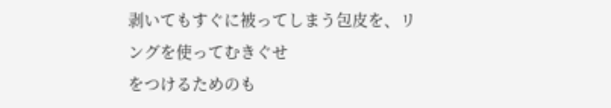剥いてもすぐに被ってしまう包皮を、リングを使ってむきぐせ
をつけるためのも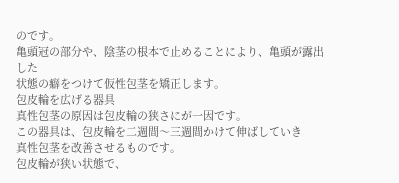のです。
亀頭冠の部分や、陰茎の根本で止めることにより、亀頭が露出した
状態の癖をつけて仮性包茎を矯正します。
包皮輪を広げる器具
真性包茎の原因は包皮輪の狭さにが一因です。
この器具は、包皮輪を二週間〜三週間かけて伸ばしていき
真性包茎を改善させるものです。
包皮輪が狭い状態で、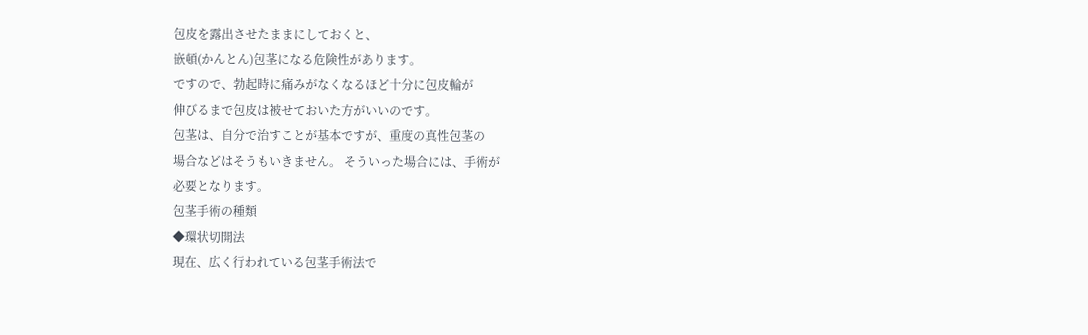包皮を露出させたままにしておくと、
嵌頓(かんとん)包茎になる危険性があります。
ですので、勃起時に痛みがなくなるほど十分に包皮輪が
伸びるまで包皮は被せておいた方がいいのです。
包茎は、自分で治すことが基本ですが、重度の真性包茎の
場合などはそうもいきません。 そういった場合には、手術が
必要となります。
包茎手術の種類
◆環状切開法
現在、広く行われている包茎手術法で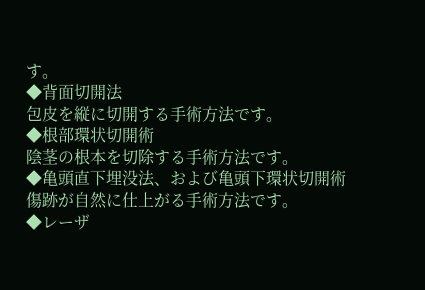す。
◆背面切開法
包皮を縦に切開する手術方法です。
◆根部環状切開術
陰茎の根本を切除する手術方法です。
◆亀頭直下埋没法、および亀頭下環状切開術
傷跡が自然に仕上がる手術方法です。
◆レーザ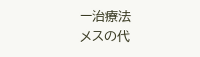ー治療法
メスの代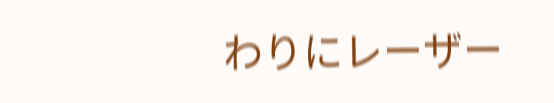わりにレーザー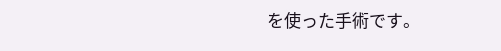を使った手術です。